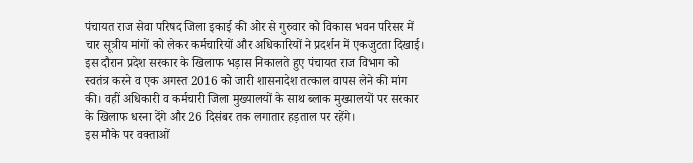पंचायत राज सेवा परिषद जिला इकाई की ओर से गुरुवार को विकास भवन परिसर में चार सूत्रीय मांगों को लेकर कर्मचारियों और अधिकारियों ने प्रदर्शन में एकजुटता दिखाई। इस दौरान प्रदेश सरकार के खिलाफ भड़ास निकालते हुए पंचायत राज विभाग को स्वतंत्र करने व एक अगस्त 2016 को जारी शासनादेश तत्काल वापस लेने की मांग की। वहीं अधिकारी व कर्मचारी जिला मुख्यालयों के साथ ब्लाक मुख्यालयों पर सरकार के खिलाफ धरना देंगे और 26 दिसंबर तक लगातार हड़ताल पर रहेंगे।
इस मौके पर वक्ताओं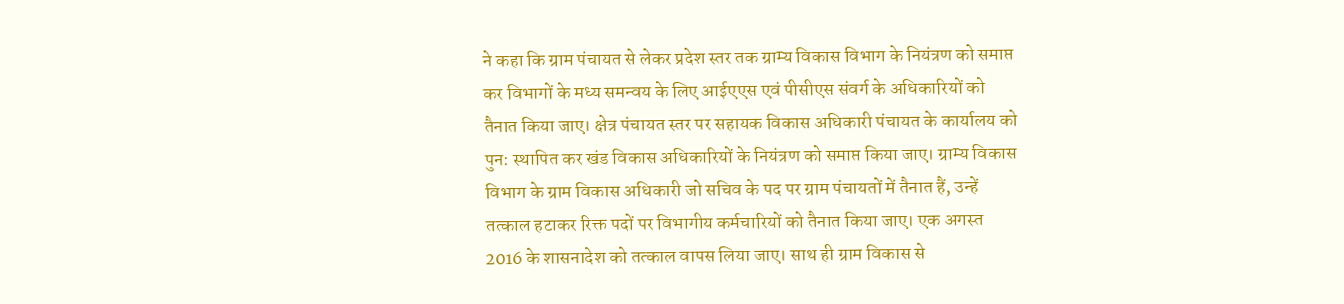ने कहा कि ग्राम पंचायत से लेकर प्रदेश स्तर तक ग्राम्य विकास विभाग के नियंत्रण को समाप्त कर विभागों के मध्य समन्वय के लिए आईएएस एवं पीसीएस संवर्ग के अधिकारियों को तैनात किया जाए। क्षेत्र पंचायत स्तर पर सहायक विकास अधिकारी पंचायत के कार्यालय को पुन: स्थापित कर खंड विकास अधिकारियों के नियंत्रण को समाप्त किया जाए। ग्राम्य विकास विभाग के ग्राम विकास अधिकारी जो सचिव के पद पर ग्राम पंचायतों में तैनात हैं, उन्हें तत्काल हटाकर रिक्त पदों पर विभागीय कर्मचारियों को तैनात किया जाए। एक अगस्त 2016 के शासनादेश को तत्काल वापस लिया जाए। साथ ही ग्राम विकास से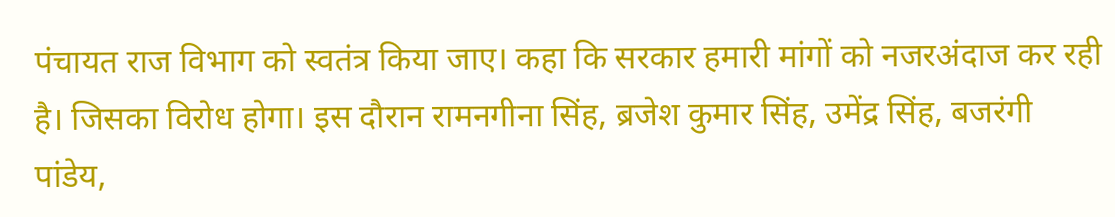पंचायत राज विभाग को स्वतंत्र किया जाए। कहा कि सरकार हमारी मांगों को नजरअंदाज कर रही है। जिसका विरोध होगा। इस दौरान रामनगीना सिंह, ब्रजेश कुमार सिंह, उमेंद्र सिंह, बजरंगी पांडेय,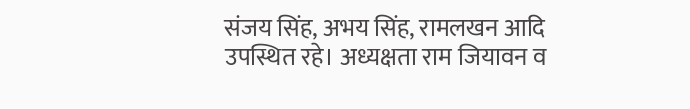संजय सिंह, अभय सिंह, रामलखन आदि उपस्थित रहे। अध्यक्षता राम जियावन व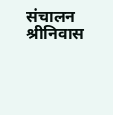संचालन श्रीनिवास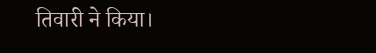तिवारी ने किया।